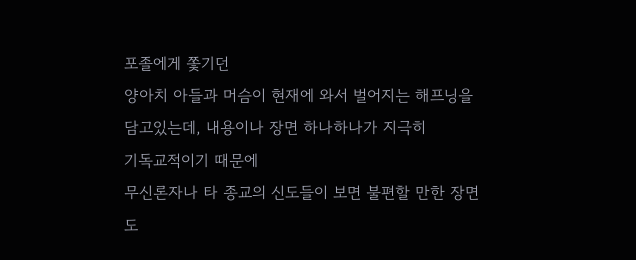포졸에게 쫓기던
양아치 아들과 머슴이 현재에 와서 벌어지는 해프닝을 담고있는데, 내용이나 장면 하나하나가 지극히
기독교적이기 때문에
무신론자나 타 종교의 신도들이 보면 불편할 만한 장면도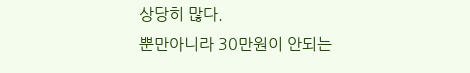상당히 많다.
뿐만아니라 30만원이 안되는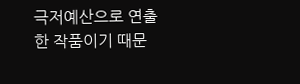극저예산으로 연출한 작품이기 때문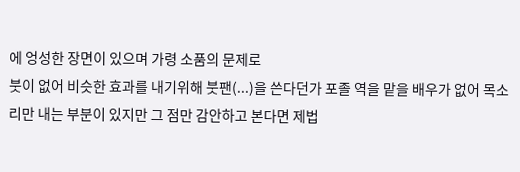에 엉성한 장면이 있으며 가령 소품의 문제로
붓이 없어 비슷한 효과를 내기위해 붓팬(...)을 쓴다던가 포졸 역을 맡을 배우가 없어 목소리만 내는 부분이 있지만 그 점만 감안하고 본다면 제법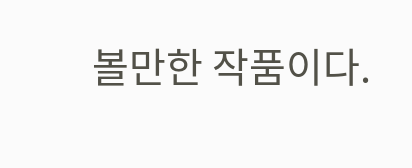볼만한 작품이다.